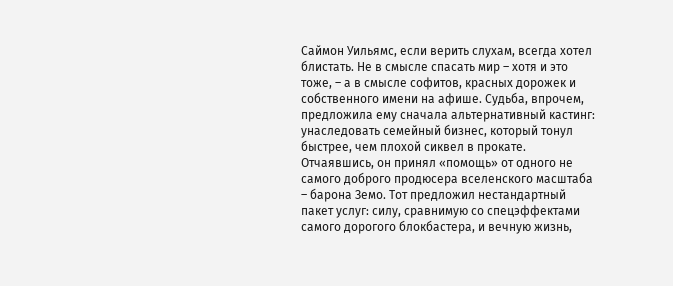Саймон Уильямс, если верить слухам, всегда хотел блистать. Не в смысле спасать мир – хотя и это тоже, – а в смысле софитов, красных дорожек и собственного имени на афише. Судьба, впрочем, предложила ему сначала альтернативный кастинг: унаследовать семейный бизнес, который тонул быстрее, чем плохой сиквел в прокате.
Отчаявшись, он принял «помощь» от одного не самого доброго продюсера вселенского масштаба – барона Земо. Тот предложил нестандартный пакет услуг: силу, сравнимую со спецэффектами самого дорогого блокбастера, и вечную жизнь,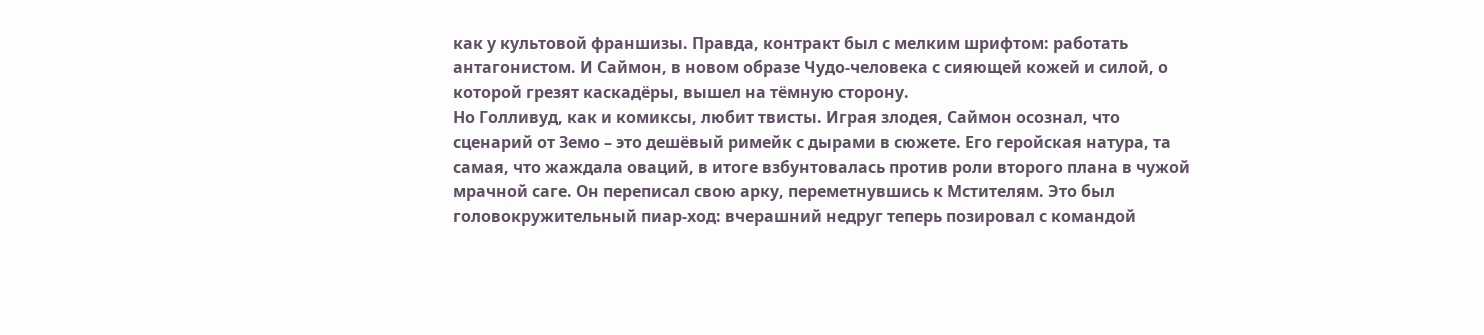как у культовой франшизы. Правда, контракт был с мелким шрифтом: работать антагонистом. И Саймон, в новом образе Чудо-человека с сияющей кожей и силой, о которой грезят каскадёры, вышел на тёмную сторону.
Но Голливуд, как и комиксы, любит твисты. Играя злодея, Саймон осознал, что сценарий от Земо – это дешёвый римейк с дырами в сюжете. Его геройская натура, та самая, что жаждала оваций, в итоге взбунтовалась против роли второго плана в чужой мрачной саге. Он переписал свою арку, переметнувшись к Мстителям. Это был головокружительный пиар-ход: вчерашний недруг теперь позировал с командой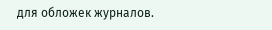для обложек журналов.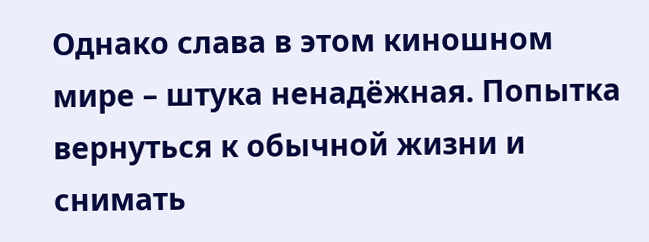Однако слава в этом киношном мире – штука ненадёжная. Попытка вернуться к обычной жизни и снимать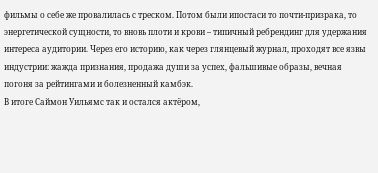фильмы о себе же провалилась с треском. Потом были ипостаси то почти-призрака, то энергетической сущности, то вновь плоти и крови – типичный ребрендинг для удержания интереса аудитории. Через его историю, как через глянцевый журнал, проходят все язвы индустрии: жажда признания, продажа души за успех, фальшивые образы, вечная погоня за рейтингами и болезненный камбэк.
В итоге Саймон Уильямс так и остался актёром,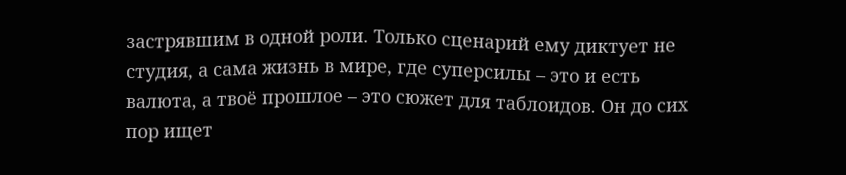застрявшим в одной роли. Только сценарий ему диктует не студия, а сама жизнь в мире, где суперсилы – это и есть валюта, а твоё прошлое – это сюжет для таблоидов. Он до сих пор ищет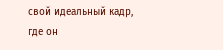свой идеальный кадр, где он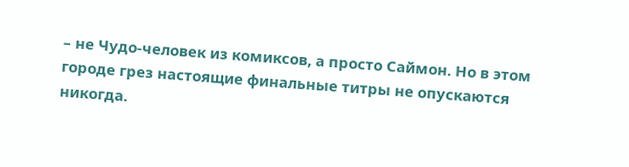– не Чудо-человек из комиксов, а просто Саймон. Но в этом городе грез настоящие финальные титры не опускаются никогда.